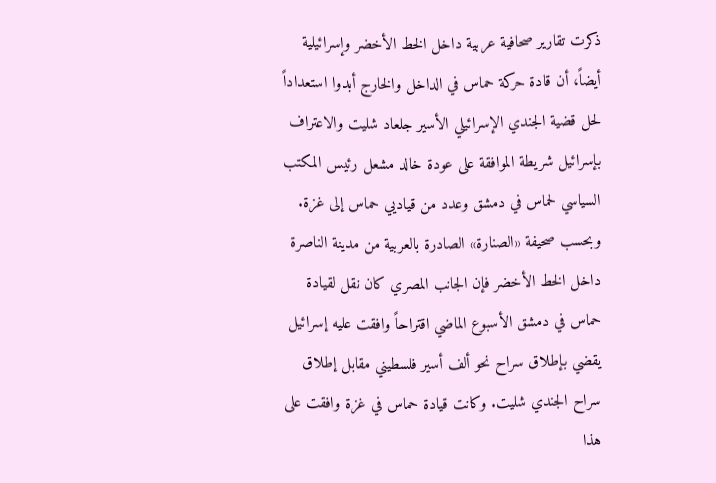ذكرت تقارير صحافية عربية داخل الخط الأخضر وإسرائيلية أيضاً، أن قادة حركة حماس في الداخل والخارج أبدوا استعداداً لحل قضية الجندي الإسرائيلي الأسير جلعاد شليت والاعتراف بإسرائيل شريطة الموافقة على عودة خالد مشعل رئيس المكتب السياسي لحماس في دمشق وعدد من قياديي حماس إلى غزة.
وبحسب صحيفة «الصنارة» الصادرة بالعربية من مدينة الناصرة داخل الخط الأخضر فإن الجانب المصري كان نقل لقيادة حماس في دمشق الأسبوع الماضي اقتراحاً وافقت عليه إسرائيل يقضي بإطلاق سراح نحو ألف أسير فلسطيني مقابل إطلاق سراح الجندي شليت. وكانت قيادة حماس في غزة وافقت على هذا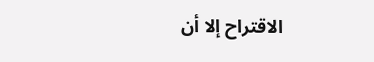الاقتراح إلا أن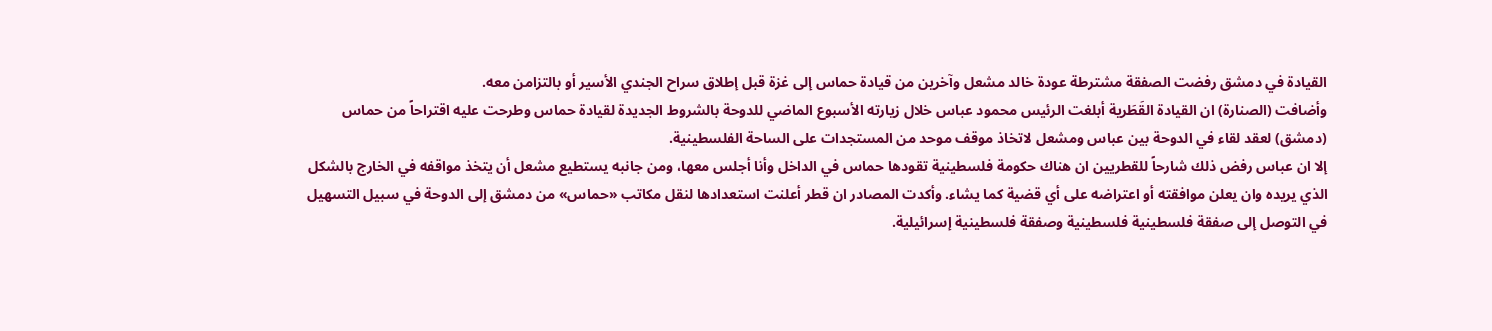القيادة في دمشق رفضت الصفقة مشترطة عودة خالد مشعل وآخرين من قيادة حماس إلى غزة قبل إطلاق سراح الجندي الأسير أو بالتزامن معه.
وأضافت (الصنارة) ان القيادة القَطَرية أبلغت الرئيس محمود عباس خلال زيارته الأسبوع الماضي للدوحة بالشروط الجديدة لقيادة حماس وطرحت عليه اقتراحاً من حماس (دمشق) لعقد لقاء في الدوحة بين عباس ومشعل لاتخاذ موقف موحد من المستجدات على الساحة الفلسطينية.
إلا ان عباس رفض ذلك شارحاً للقطريين ان هناك حكومة فلسطينية تقودها حماس في الداخل وأنا أجلس معها، ومن جانبه يستطيع مشعل أن يتخذ مواقفه في الخارج بالشكل الذي يريده وان يعلن موافقته أو اعتراضه على أي قضية كما يشاء. وأكدت المصادر ان قطر أعلنت استعدادها لنقل مكاتب «حماس» من دمشق إلى الدوحة في سبيل التسهيل في التوصل إلى صفقة فلسطينية فلسطينية وصفقة فلسطينية إسرائيلية.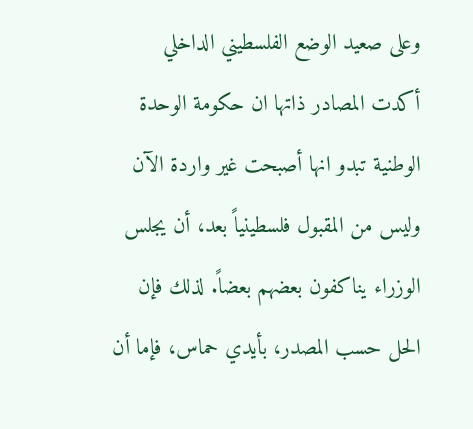وعلى صعيد الوضع الفلسطيني الداخلي أكدت المصادر ذاتها ان حكومة الوحدة الوطنية تبدو انها أصبحت غير واردة الآن وليس من المقبول فلسطينياً بعد، أن يجلس الوزراء يناكفون بعضهم بعضاً. لذلك فإن الحل حسب المصدر، بأيدي حماس، فإما أن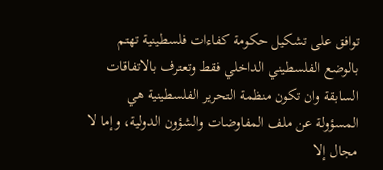توافق على تشكيل حكومة كفاءات فلسطينية تهتم بالوضع الفلسطيني الداخلي فقط وتعترف بالاتفاقات السابقة وان تكون منظمة التحرير الفلسطينية هي المسؤولة عن ملف المفاوضات والشؤون الدولية، وإما لا مجال إلا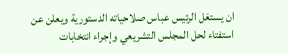ان يستغل الرئيس عباس صلاحياته الدستورية ويعلن عن استفتاء لحل المجلس التشريعي وإجراء انتخابات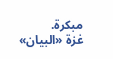مبكرة.
غزة «البيان»